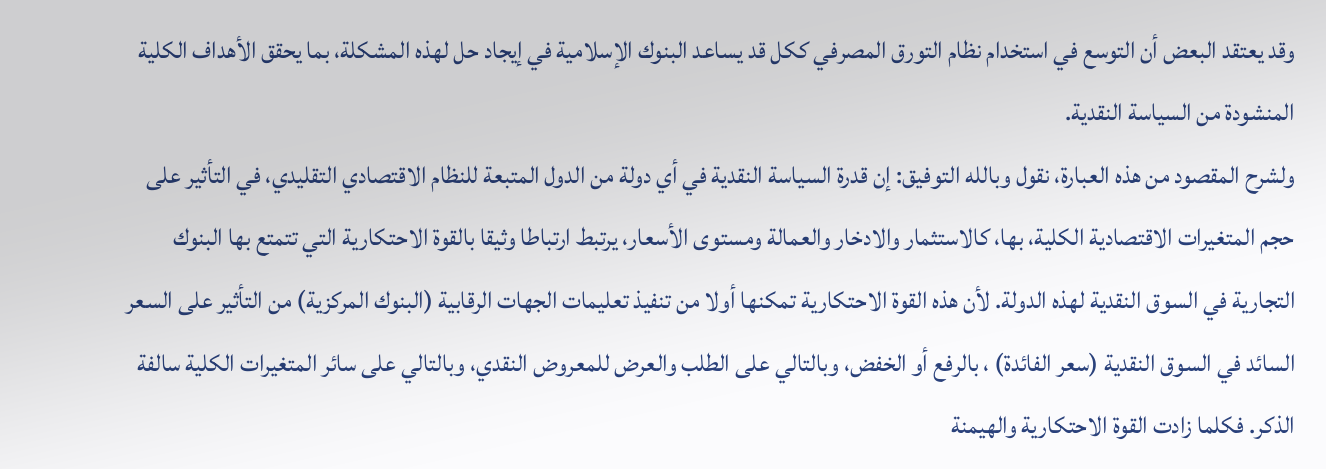وقد يعتقد البعض أن التوسع في استخدام نظام التورق المصرفي ككل قد يساعد البنوك الإسلامية في إيجاد حل لهذه المشكلة، بما يحقق الأهداف الكلية المنشودة من السياسة النقدية.
ولشرح المقصود من هذه العبارة، نقول وبالله التوفيق: إن قدرة السياسة النقدية في أي دولة من الدول المتبعة للنظام الاقتصادي التقليدي، في التأثير على حجم المتغيرات الاقتصادية الكلية، بها، كالاستثمار والادخار والعمالة ومستوى الأسعار، يرتبط ارتباطا وثيقا بالقوة الاحتكارية التي تتمتع بها البنوك التجارية في السوق النقدية لهذه الدولة. لأن هذه القوة الاحتكارية تمكنها أولا من تنفيذ تعليمات الجهات الرقابية (البنوك المركزية) من التأثير على السعر السائد في السوق النقدية (سعر الفائدة) ، بالرفع أو الخفض، وبالتالي على الطلب والعرض للمعروض النقدي، وبالتالي على سائر المتغيرات الكلية سالفة الذكر. فكلما زادت القوة الاحتكارية والهيمنة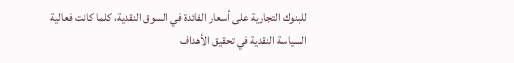للبنوك التجارية على أسعار الفائدة في السوق النقدية، كلما كانت فعالية السياسة النقدية في تحقيق الأهداف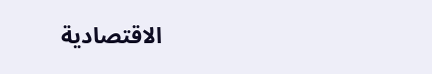الاقتصادية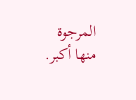المرجوة منها أكبر.